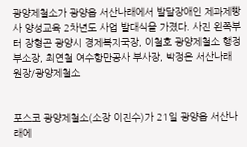광양제철소가 광양읍 서산나래에서 발달장애인 제과제빵사 양성교육 2차년도 사업 발대식을 가졌다. 사진 왼쪽부터 장형곤 광양시 경제복지국장, 이철호 광양제철소 행정부소장, 최연철 여수항만공사 부사장, 박정은 서산나래 원장/광양제철소


포스코 광양제철소(소장 이진수)가 21일 광양읍 서산나래에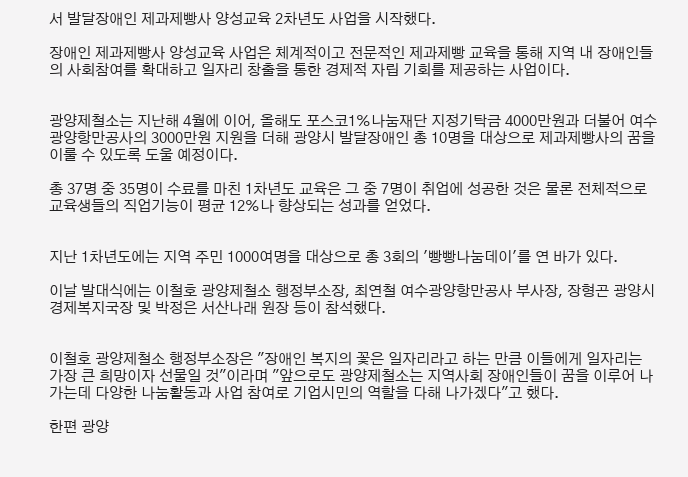서 발달장애인 제과제빵사 양성교육 2차년도 사업을 시작했다.

장애인 제과제빵사 양성교육 사업은 체계적이고 전문적인 제과제빵 교육을 통해 지역 내 장애인들의 사회참여를 확대하고 일자리 창출을 통한 경제적 자립 기회를 제공하는 사업이다.


광양제철소는 지난해 4월에 이어, 올해도 포스코1%나눔재단 지정기탁금 4000만원과 더불어 여수광양항만공사의 3000만원 지원을 더해 광양시 발달장애인 총 10명을 대상으로 제과제빵사의 꿈을 이룰 수 있도록 도울 예정이다.

총 37명 중 35명이 수료를 마친 1차년도 교육은 그 중 7명이 취업에 성공한 것은 물론 전체적으로 교육생들의 직업기능이 평균 12%나 향상되는 성과를 얻었다.


지난 1차년도에는 지역 주민 1000여명을 대상으로 총 3회의 '빵빵나눔데이'를 연 바가 있다.

이날 발대식에는 이철호 광양제철소 행정부소장, 최연철 여수광양항만공사 부사장, 장형곤 광양시 경제복지국장 및 박정은 서산나래 원장 등이 참석했다.


이철호 광양제철소 행정부소장은 "장애인 복지의 꽃은 일자리라고 하는 만큼 이들에게 일자리는 가장 큰 희망이자 선물일 것"이라며 "앞으로도 광양제철소는 지역사회 장애인들이 꿈을 이루어 나가는데 다양한 나눔활동과 사업 참여로 기업시민의 역할을 다해 나가겠다"고 했다.

한편 광양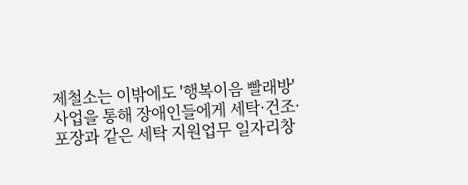제철소는 이밖에도 '행복이음 빨래방' 사업을 통해 장애인들에게 세탁·건조·포장과 같은 세탁 지원업무 일자리창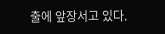출에 앞장서고 있다.